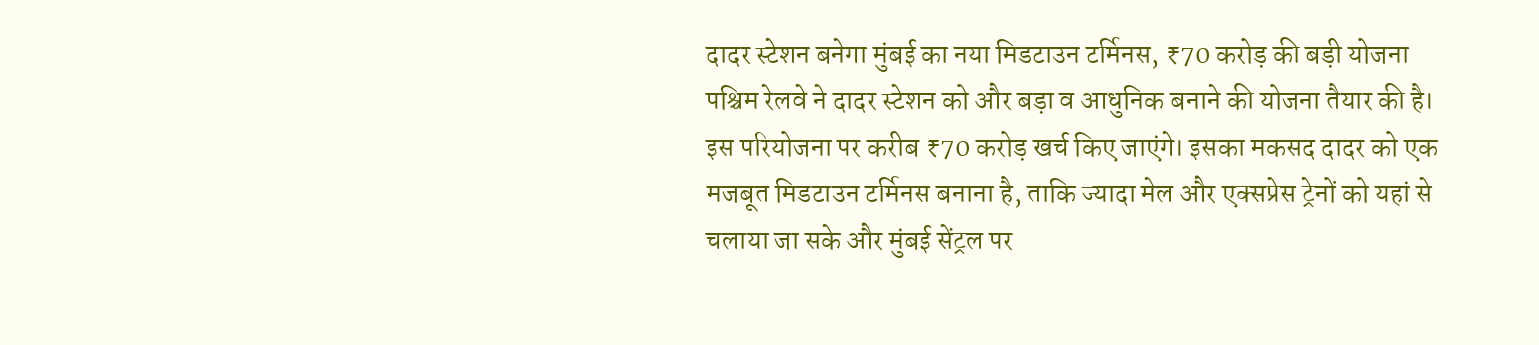दादर स्टेशन बनेगा मुंबई का नया मिडटाउन टर्मिनस, ₹70 करोड़ की बड़ी योजना
पश्चिम रेलवे ने दादर स्टेशन को और बड़ा व आधुनिक बनाने की योजना तैयार की है। इस परियोजना पर करीब ₹70 करोड़ खर्च किए जाएंगे। इसका मकसद दादर को एक मजबूत मिडटाउन टर्मिनस बनाना है, ताकि ज्यादा मेल और एक्सप्रेस ट्रेनों को यहां से चलाया जा सके और मुंबई सेंट्रल पर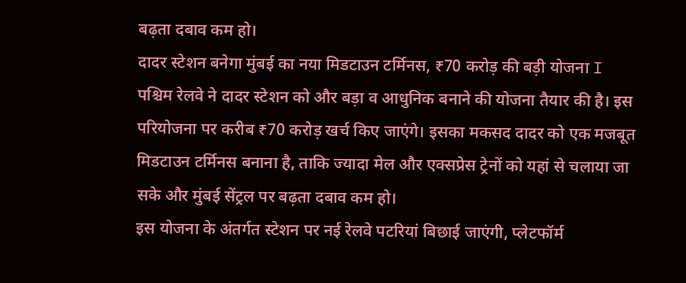बढ़ता दबाव कम हो।
दादर स्टेशन बनेगा मुंबई का नया मिडटाउन टर्मिनस, ₹70 करोड़ की बड़ी योजना I
पश्चिम रेलवे ने दादर स्टेशन को और बड़ा व आधुनिक बनाने की योजना तैयार की है। इस परियोजना पर करीब ₹70 करोड़ खर्च किए जाएंगे। इसका मकसद दादर को एक मजबूत मिडटाउन टर्मिनस बनाना है, ताकि ज्यादा मेल और एक्सप्रेस ट्रेनों को यहां से चलाया जा सके और मुंबई सेंट्रल पर बढ़ता दबाव कम हो।
इस योजना के अंतर्गत स्टेशन पर नई रेलवे पटरियां बिछाई जाएंगी, प्लेटफॉर्म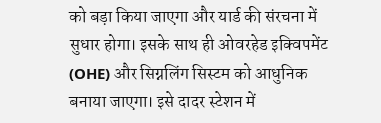को बड़ा किया जाएगा और यार्ड की संरचना में सुधार होगा। इसके साथ ही ओवरहेड इक्विपमेंट (OHE) और सिग्नलिंग सिस्टम को आधुनिक बनाया जाएगा। इसे दादर स्टेशन में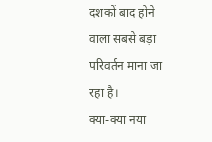दशकों बाद होने वाला सबसे बड़ा परिवर्तन माना जा रहा है।
क्या-क्या नया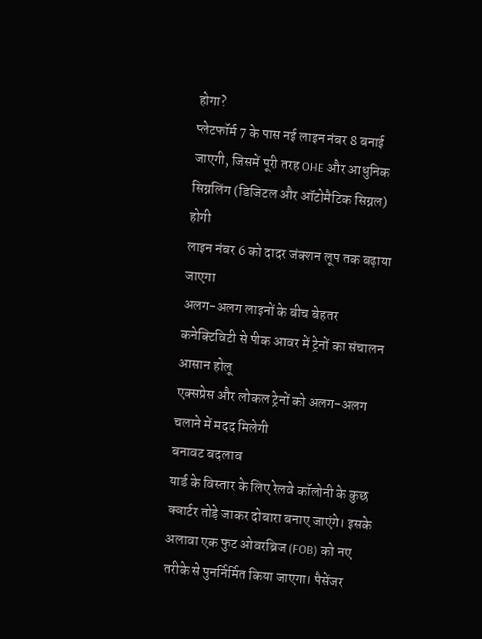होगा?
प्लेटफॉर्म 7 के पास नई लाइन नंबर 8 बनाई जाएगी, जिसमें पूरी तरह OHE और आधुनिक सिग्नलिंग (डिजिटल और ऑटोमैटिक सिग्नल) होगी
लाइन नंबर 6 को दादर जंक्शन लूप तक बढ़ाया जाएगा
अलग-अलग लाइनों के बीच बेहतर कनेक्टिविटी से पीक आवर में ट्रेनों का संचालन आसान होलू
एक्सप्रेस और लोकल ट्रेनों को अलग-अलग चलाने में मदद मिलेगी
बनावट बदलाव
यार्ड के विस्तार के लिए रेलवे कॉलोनी के कुछ क्वार्टर तोड़े जाकर दोबारा बनाए जाएंगे। इसके अलावा एक फुट ओवरब्रिज (FOB) को नए तरीके से पुनर्निर्मित किया जाएगा। पैसेंजर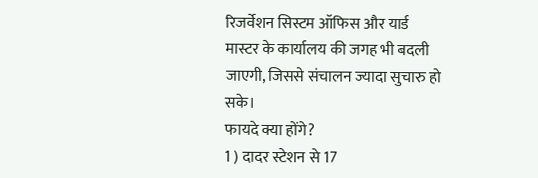रिजर्वेशन सिस्टम ऑफिस और यार्ड मास्टर के कार्यालय की जगह भी बदली जाएगी, जिससे संचालन ज्यादा सुचारु हो सके।
फायदे क्या होंगे?
1 ) दादर स्टेशन से 17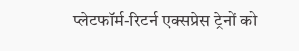प्लेटफॉर्म-रिटर्न एक्सप्रेस ट्रेनों को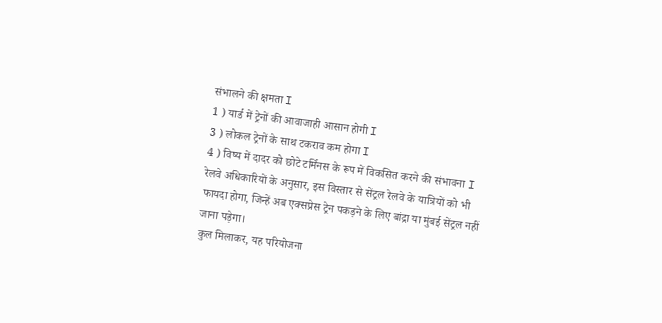संभालने की क्षमता I
1 ) यार्ड में ट्रेनों की आवाजाही आसान होगी I
3 ) लोकल ट्रेनों के साथ टकराव कम होगा I
4 ) विष्य में दादर को छोटे टर्मिनस के रूप में विकसित करने की संभावना I
रेलवे अधिकारियों के अनुसार, इस विस्तार से सेंट्रल रेलवे के यात्रियों को भी फायदा होगा, जिन्हें अब एक्सप्रेस ट्रेन पकड़ने के लिए बांद्रा या मुंबई सेंट्रल नहीं जाना पड़ेगा।
कुल मिलाकर, यह परियोजना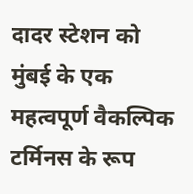दादर स्टेशन को मुंबई के एक महत्वपूर्ण वैकल्पिक टर्मिनस के रूप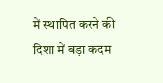में स्थापित करने की दिशा में बड़ा कदम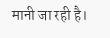मानी जा रही है।